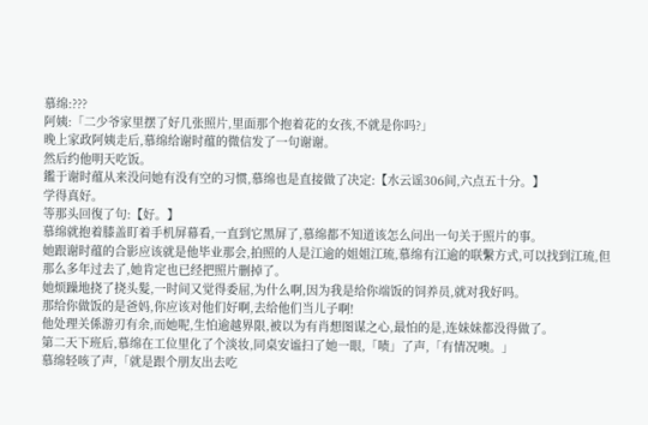慕绵:???
阿姨:「二少爷家里摆了好几张照片,里面那个抱着花的女孩,不就是你吗?」
晚上家政阿姨走后,慕绵给谢时蕴的微信发了一句谢谢。
然后约他明天吃饭。
鑑于谢时蕴从来没问她有没有空的习惯,慕绵也是直接做了决定:【水云谣306间,六点五十分。】
学得真好。
等那头回復了句:【好。】
慕绵就抱着膝盖盯着手机屏幕看,一直到它黑屏了,慕绵都不知道该怎么问出一句关于照片的事。
她跟谢时蕴的合影应该就是他毕业那会,拍照的人是江逾的姐姐江琉,慕绵有江逾的联繫方式,可以找到江琉,但那么多年过去了,她肯定也已经把照片删掉了。
她烦躁地挠了挠头髮,一时间又觉得委屈,为什么啊,因为我是给你端饭的饲养员,就对我好吗。
那给你做饭的是爸妈,你应该对他们好啊,去给他们当儿子啊!
他处理关係游刃有余,而她呢,生怕逾越界限,被以为有肖想图谋之心,最怕的是,连妹妹都没得做了。
第二天下班后,慕绵在工位里化了个淡妆,同桌安谧扫了她一眼,「啧」了声,「有情况噢。」
慕绵轻咳了声,「就是跟个朋友出去吃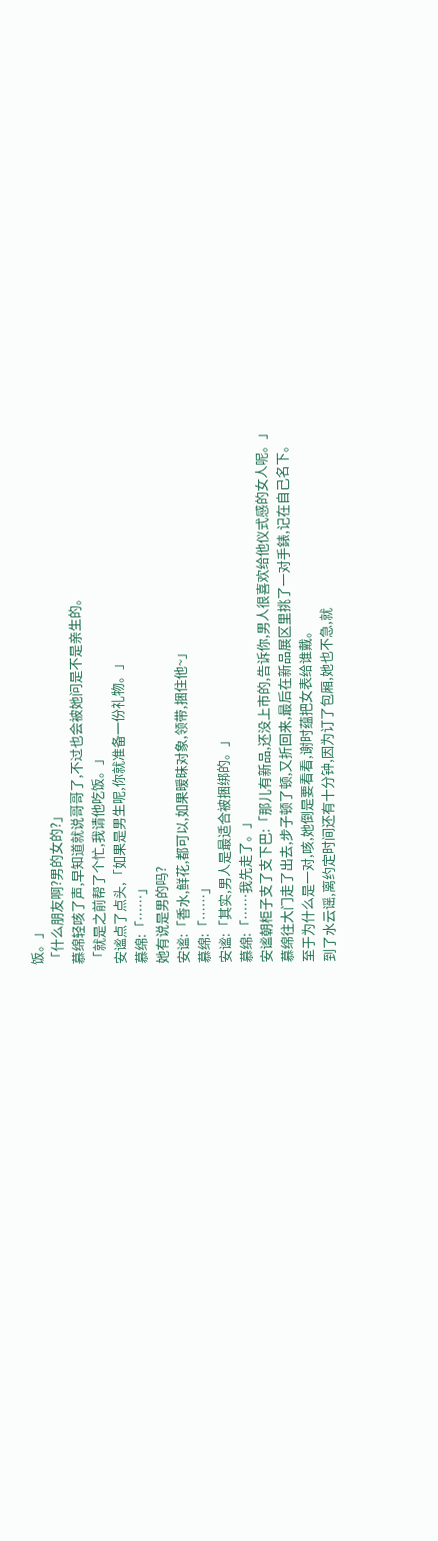饭。」
「什么朋友啊?男的女的?」
慕绵轻咳了声,早知道就说哥哥了,不过也会被她问是不是亲生的。
「就是之前帮了个忙,我请他吃饭。」
安谧点了点头,「如果是男生呢,你就准备一份礼物。」
慕绵:「……」
她有说是男的吗?
安谧:「香水,鲜花,都可以,如果暧昧对象,领带,捆住他~」
慕绵:「……」
安谧:「其实,男人是最适合被捆绑的。」
慕绵:「……我先走了。」
安谧朝柜子支了支下巴:「那儿有新品,还没上市的,告诉你,男人很喜欢给他仪式感的女人呢。」
慕绵往大门走了出去,步子顿了顿,又折回来,最后在新品展区里挑了一对手錶,记在自己名下。
至于为什么是一对,咳,她倒是要看看,谢时蕴把女表给谁戴。
到了水云谣,离约定时间还有十分钟,因为订了包厢,她也不急,就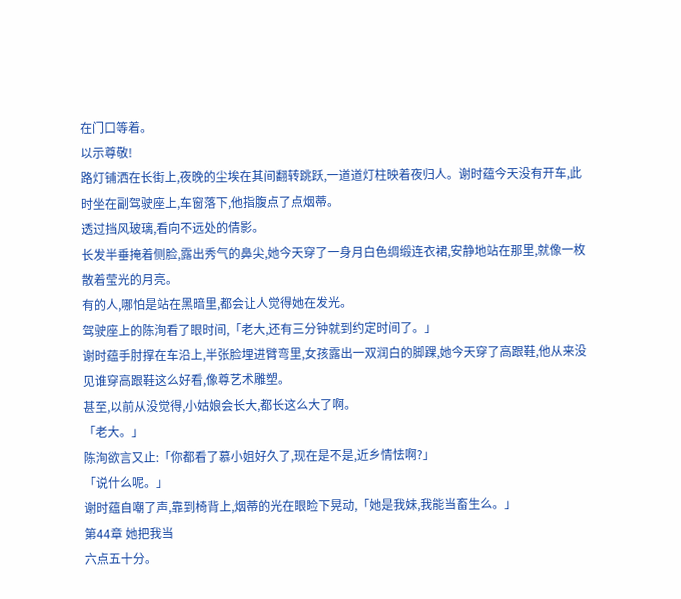在门口等着。
以示尊敬!
路灯铺洒在长街上,夜晚的尘埃在其间翻转跳跃,一道道灯柱映着夜归人。谢时蕴今天没有开车,此时坐在副驾驶座上,车窗落下,他指腹点了点烟蒂。
透过挡风玻璃,看向不远处的倩影。
长发半垂掩着侧脸,露出秀气的鼻尖,她今天穿了一身月白色绸缎连衣裙,安静地站在那里,就像一枚散着莹光的月亮。
有的人,哪怕是站在黑暗里,都会让人觉得她在发光。
驾驶座上的陈洵看了眼时间,「老大,还有三分钟就到约定时间了。」
谢时蕴手肘撑在车沿上,半张脸埋进臂弯里,女孩露出一双润白的脚踝,她今天穿了高跟鞋,他从来没见谁穿高跟鞋这么好看,像尊艺术雕塑。
甚至,以前从没觉得,小姑娘会长大,都长这么大了啊。
「老大。」
陈洵欲言又止:「你都看了慕小姐好久了,现在是不是,近乡情怯啊?」
「说什么呢。」
谢时蕴自嘲了声,靠到椅背上,烟蒂的光在眼睑下晃动,「她是我妹,我能当畜生么。」
第44章 她把我当
六点五十分。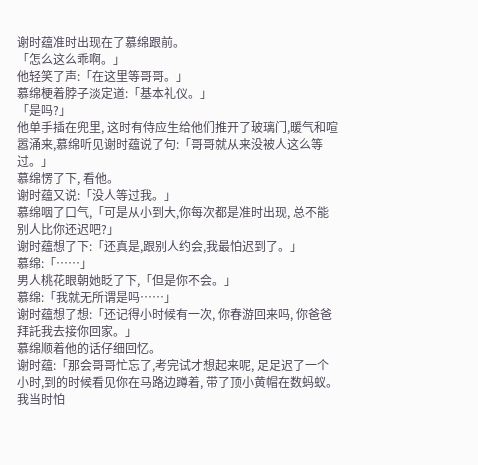谢时蕴准时出现在了慕绵跟前。
「怎么这么乖啊。」
他轻笑了声:「在这里等哥哥。」
慕绵梗着脖子淡定道:「基本礼仪。」
「是吗?」
他单手插在兜里, 这时有侍应生给他们推开了玻璃门,暖气和喧嚣涌来,慕绵听见谢时蕴说了句:「哥哥就从来没被人这么等过。」
慕绵愣了下, 看他。
谢时蕴又说:「没人等过我。」
慕绵咽了口气,「可是从小到大,你每次都是准时出现, 总不能别人比你还迟吧?」
谢时蕴想了下:「还真是,跟别人约会,我最怕迟到了。」
慕绵:「……」
男人桃花眼朝她眨了下,「但是你不会。」
慕绵:「我就无所谓是吗……」
谢时蕴想了想:「还记得小时候有一次, 你春游回来吗, 你爸爸拜託我去接你回家。」
慕绵顺着他的话仔细回忆。
谢时蕴:「那会哥哥忙忘了,考完试才想起来呢, 足足迟了一个小时,到的时候看见你在马路边蹲着, 带了顶小黄帽在数蚂蚁。我当时怕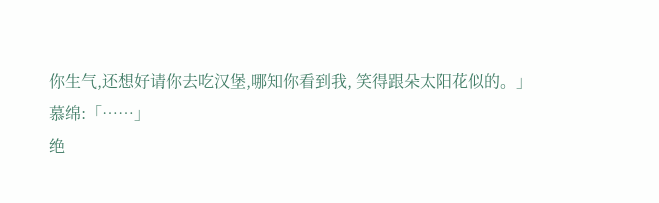你生气,还想好请你去吃汉堡,哪知你看到我, 笑得跟朵太阳花似的。」
慕绵:「……」
绝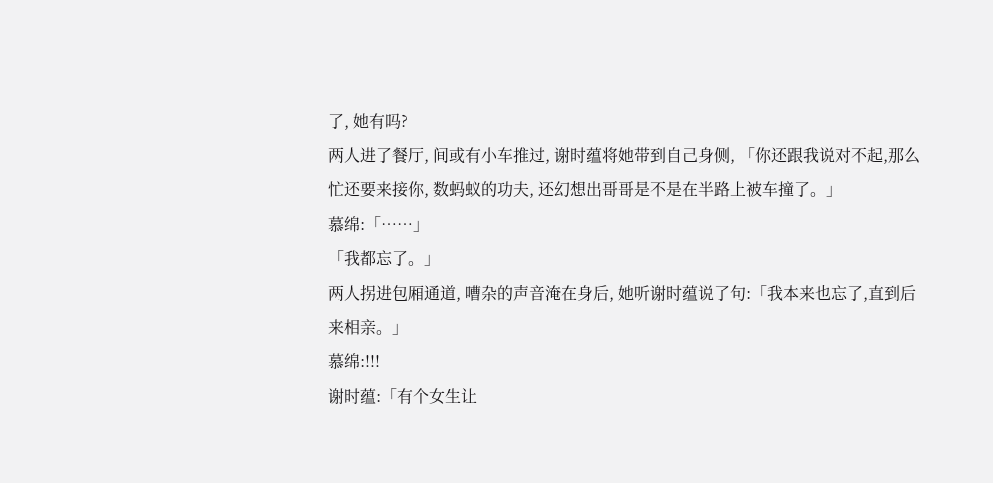了, 她有吗?
两人进了餐厅, 间或有小车推过, 谢时蕴将她带到自己身侧, 「你还跟我说对不起,那么忙还要来接你, 数蚂蚁的功夫, 还幻想出哥哥是不是在半路上被车撞了。」
慕绵:「……」
「我都忘了。」
两人拐进包厢通道, 嘈杂的声音淹在身后, 她听谢时蕴说了句:「我本来也忘了,直到后来相亲。」
慕绵:!!!
谢时蕴:「有个女生让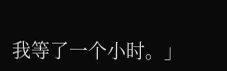我等了一个小时。」